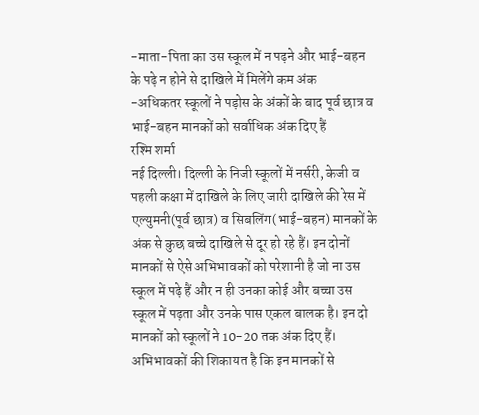-माता-पिता का उस स्कूल में न पढ़ने और भाई-बहन के पढ़े न होने से दाखिले में मिलेंगे कम अंक
-अधिकतर स्कूलों ने पड़ोस के अंकों के बाद पूर्व छात्र व भाई-बहन मानकों को सर्वाधिक अंक दिए हैं
रश्मि शर्मा
नई दिल्ली। दिल्ली के निजी स्कूलों में नर्सरी, केजी व पहली कक्षा में दाखिले के लिए जारी दाखिले की रेस में एल्युमनी(पूर्व छात्र) व सिबलिंग(भाई-बहन) मानकों के अंक से कुछ बच्चे दाखिले से दूर हो रहे हैं। इन दोनों मानकों से ऐसे अभिभावकों को परेशानी है जो ना उस स्कूल में पढ़े हैं और न ही उनका कोई और बच्चा उस स्कूल में पढ़ता और उनके पास एकल बालक है। इन दो मानकों को स्कूलों ने 10-20 तक अंक दिए हैं। अभिभावकों की शिकायत है कि इन मानकों से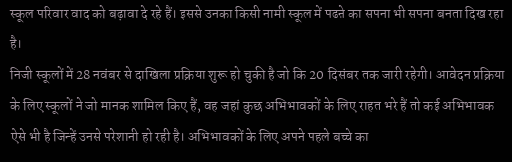स्कूल परिवार वाद को बढ़ावा दे रहे हैं। इससे उनका किसी नामी स्कूल में पढऩे का सपना भी सपना बनता दिख रहा है।
निजी स्कूलों में 28 नवंबर से दाखिला प्रक्रिया शुरू हो चुकी है जो कि 20 दिसंबर तक जारी रहेगी। आवेदन प्रक्रिया के लिए स्कूलों ने जो मानक शामिल किए हैं, वह जहां कुछ अभिभावकों के लिए राहत भरे हैं तो कई अभिभावक ऐसे भी है जिन्हें उनसे परेशानी हो रही है। अभिभावकों के लिए अपने पहले बच्चे का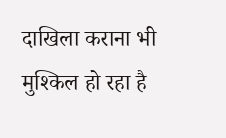दाखिला कराना भी मुश्किल हो रहा है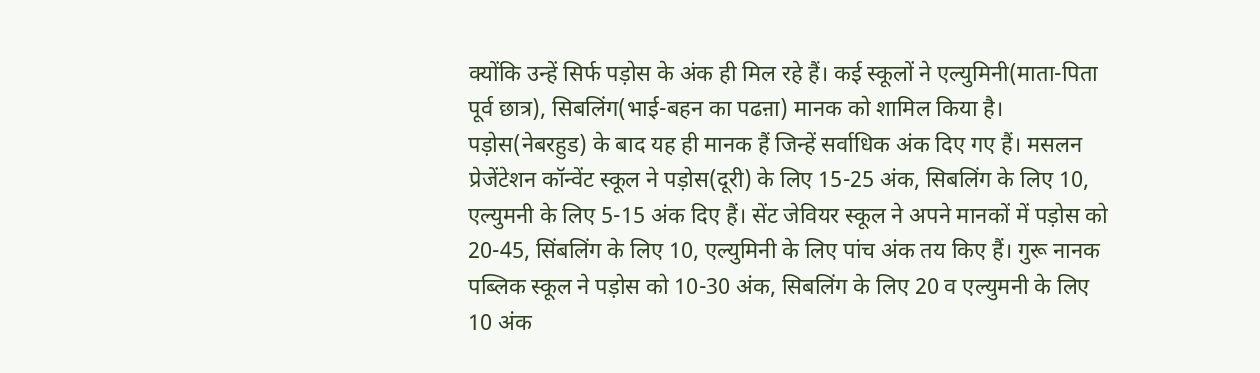क्योंकि उन्हें सिर्फ पड़ोस के अंक ही मिल रहे हैं। कई स्कूलों ने एल्युमिनी(माता-पिता पूर्व छात्र), सिबलिंग(भाई-बहन का पढऩा) मानक को शामिल किया है।
पड़ोस(नेबरहुड) के बाद यह ही मानक हैं जिन्हें सर्वाधिक अंक दिए गए हैं। मसलन प्रेजेंटेशन कॉन्वेंट स्कूल ने पड़ोस(दूरी) के लिए 15-25 अंक, सिबलिंग के लिए 10, एल्युमनी के लिए 5-15 अंक दिए हैं। सेंट जेवियर स्कूल ने अपने मानकों में पड़ोस को 20-45, सिंबलिंग के लिए 10, एल्युमिनी के लिए पांच अंक तय किए हैं। गुरू नानक पब्लिक स्कूल ने पड़ोस को 10-30 अंक, सिबलिंग के लिए 20 व एल्युमनी के लिए 10 अंक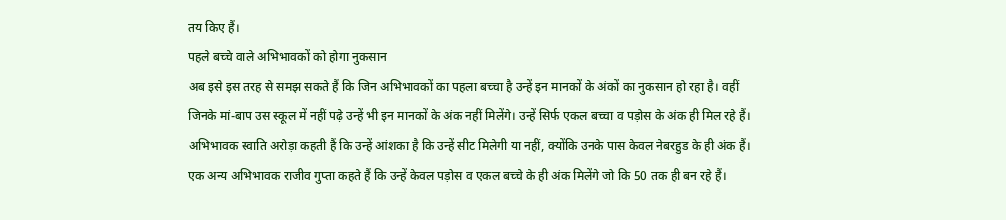तय किए हैं।
पहले बच्चे वाले अभिभावकों को होगा नुकसान
अब इसे इस तरह से समझ सकते हैं कि जिन अभिभावकों का पहला बच्चा है उन्हें इन मानकों के अंकों का नुकसान हो रहा है। वहीं जिनके मां-बाप उस स्कूल में नहीं पढ़े उन्हें भी इन मानकों के अंक नहीं मिलेंगे। उन्हें सिर्फ एकल बच्चा व पड़ोस के अंक ही मिल रहे हैं। अभिभावक स्वाति अरोड़ा कहती हैं कि उन्हें आंशका है कि उन्हें सीट मिलेगी या नहीं, क्योंकि उनके पास केवल नेबरहुड के ही अंक हैं। एक अन्य अभिभावक राजीव गुप्ता कहते हैं कि उन्हें केवल पड़ोस व एकल बच्चे के ही अंक मिलेंगे जो कि 50 तक ही बन रहे हैं।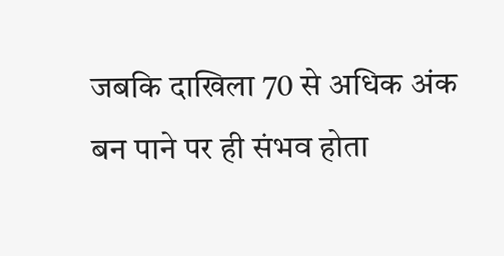जबकि दाखिला 70 से अधिक अंक बन पाने पर ही संभव होता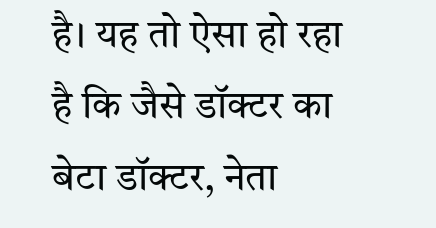है। यह तो ऐसा हो रहा है कि जैसे डॉक्टर का बेटा डॉक्टर, नेता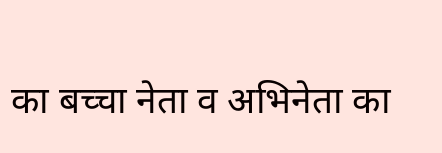का बच्चा नेता व अभिनेता का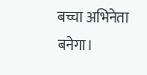बच्चा अभिनेता बनेगा।